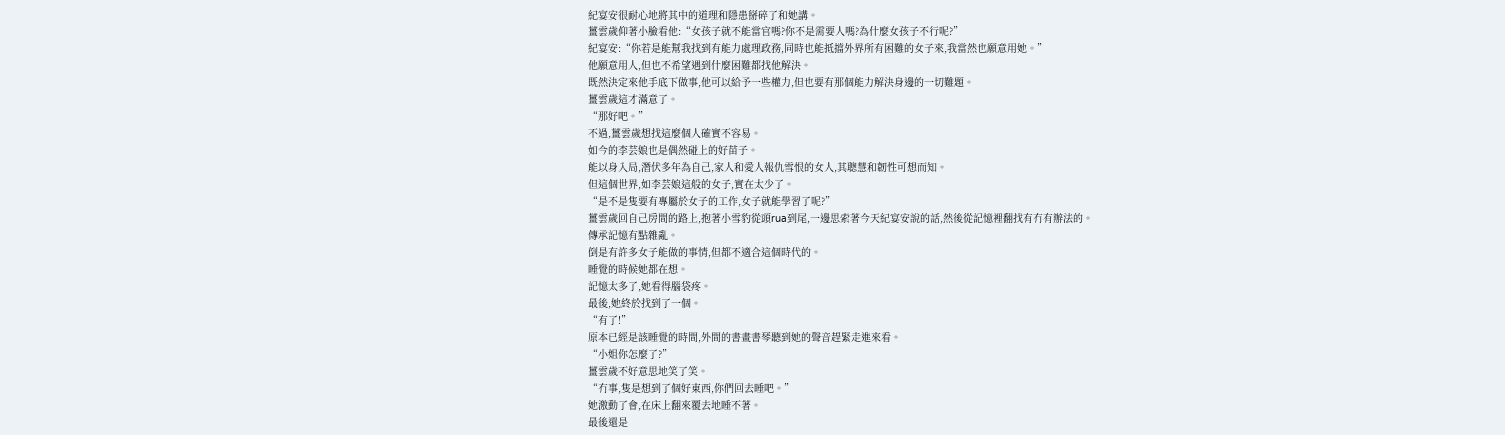紀宴安很耐心地將其中的道理和隱患掰碎了和她講。
薑雲歲仰著小臉看他:“女孩子就不能當官嗎?你不是需要人嗎?為什麼女孩子不行呢?”
紀宴安:“你若是能幫我找到有能力處理政務,同時也能抵擋外界所有困難的女子來,我當然也願意用她。”
他願意用人,但也不希望遇到什麼困難都找他解決。
既然決定來他手底下做事,他可以給予一些權力,但也要有那個能力解決身邊的一切難題。
薑雲歲這才滿意了。
“那好吧。”
不過,薑雲歲想找這麼個人確實不容易。
如今的李芸娘也是偶然碰上的好苗子。
能以身入局,潛伏多年為自己,家人和愛人報仇雪恨的女人,其聰慧和韌性可想而知。
但這個世界,如李芸娘這般的女子,實在太少了。
“是不是隻要有專屬於女子的工作,女子就能學習了呢?”
薑雲歲回自己房間的路上,抱著小雪豹從頭rua到尾,一邊思索著今天紀宴安說的話,然後從記憶裡翻找有冇有辦法的。
傳承記憶有點雜亂。
倒是有許多女子能做的事情,但都不適合這個時代的。
睡覺的時候她都在想。
記憶太多了,她看得腦袋疼。
最後,她終於找到了一個。
“有了!”
原本已經是該睡覺的時間,外間的書畫書琴聽到她的聲音趕緊走進來看。
“小姐你怎麼了?”
薑雲歲不好意思地笑了笑。
“冇事,隻是想到了個好東西,你們回去睡吧。”
她激動了會,在床上翻來覆去地睡不著。
最後還是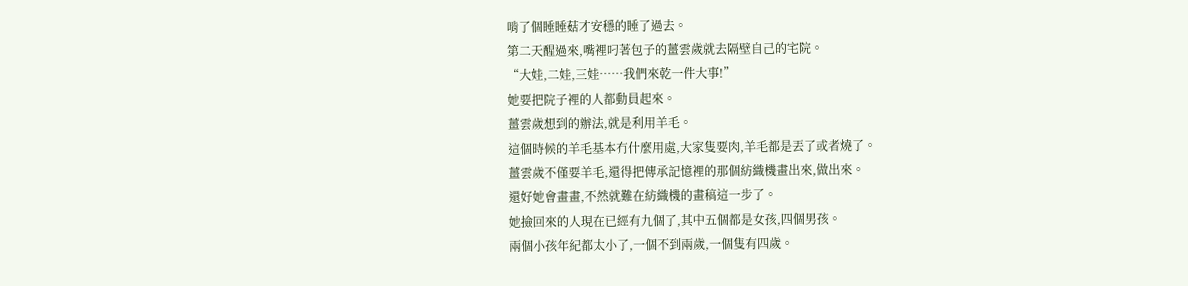啃了個睡睡菇才安穩的睡了過去。
第二天醒過來,嘴裡叼著包子的薑雲歲就去隔壁自己的宅院。
“大娃,二娃,三娃……我們來乾一件大事!”
她要把院子裡的人都動員起來。
薑雲歲想到的辦法,就是利用羊毛。
這個時候的羊毛基本冇什麼用處,大家隻要肉,羊毛都是丟了或者燒了。
薑雲歲不僅要羊毛,還得把傳承記憶裡的那個紡織機畫出來,做出來。
還好她會畫畫,不然就難在紡織機的畫稿這一步了。
她撿回來的人現在已經有九個了,其中五個都是女孩,四個男孩。
兩個小孩年紀都太小了,一個不到兩歲,一個隻有四歲。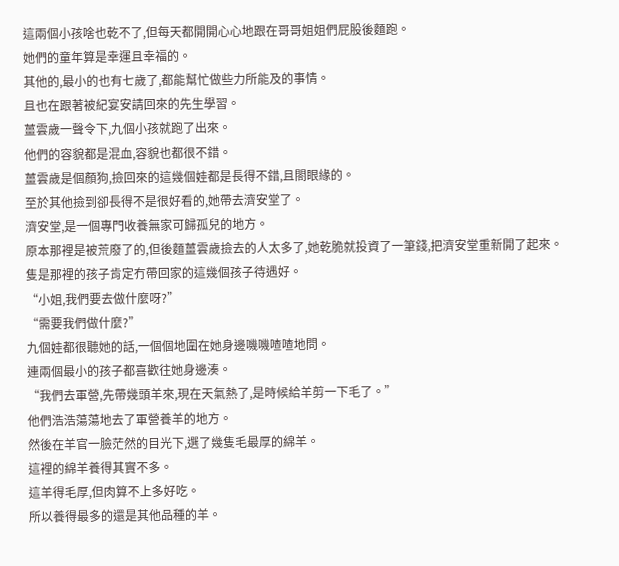這兩個小孩啥也乾不了,但每天都開開心心地跟在哥哥姐姐們屁股後麵跑。
她們的童年算是幸運且幸福的。
其他的,最小的也有七歲了,都能幫忙做些力所能及的事情。
且也在跟著被紀宴安請回來的先生學習。
薑雲歲一聲令下,九個小孩就跑了出來。
他們的容貌都是混血,容貌也都很不錯。
薑雲歲是個顏狗,撿回來的這幾個娃都是長得不錯,且閤眼緣的。
至於其他撿到卻長得不是很好看的,她帶去濟安堂了。
濟安堂,是一個專門收養無家可歸孤兒的地方。
原本那裡是被荒廢了的,但後麵薑雲歲撿去的人太多了,她乾脆就投資了一筆錢,把濟安堂重新開了起來。
隻是那裡的孩子肯定冇帶回家的這幾個孩子待遇好。
“小姐,我們要去做什麼呀?”
“需要我們做什麼?”
九個娃都很聽她的話,一個個地圍在她身邊嘰嘰喳喳地問。
連兩個最小的孩子都喜歡往她身邊湊。
“我們去軍營,先帶幾頭羊來,現在天氣熱了,是時候給羊剪一下毛了。”
他們浩浩蕩蕩地去了軍營養羊的地方。
然後在羊官一臉茫然的目光下,選了幾隻毛最厚的綿羊。
這裡的綿羊養得其實不多。
這羊得毛厚,但肉算不上多好吃。
所以養得最多的還是其他品種的羊。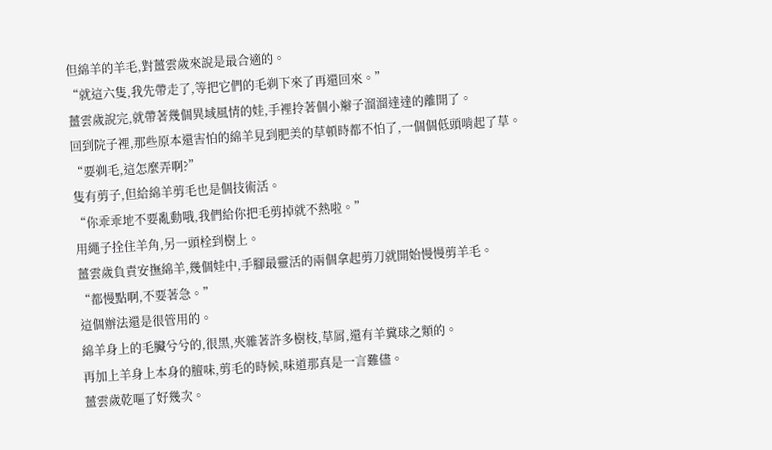但綿羊的羊毛,對薑雲歲來說是最合適的。
“就這六隻,我先帶走了,等把它們的毛剃下來了再還回來。”
薑雲歲說完,就帶著幾個異域風情的娃,手裡拎著個小辮子溜溜達達的離開了。
回到院子裡,那些原本還害怕的綿羊見到肥美的草頓時都不怕了,一個個低頭啃起了草。
“要剃毛,這怎麼弄啊?”
隻有剪子,但給綿羊剪毛也是個技術活。
“你乖乖地不要亂動哦,我們給你把毛剪掉就不熱啦。”
用繩子拴住羊角,另一頭栓到樹上。
薑雲歲負責安撫綿羊,幾個娃中,手腳最靈活的兩個拿起剪刀就開始慢慢剪羊毛。
“都慢點啊,不要著急。”
這個辦法還是很管用的。
綿羊身上的毛臟兮兮的,很黑,夾雜著許多樹枝,草屑,還有羊糞球之類的。
再加上羊身上本身的膻味,剪毛的時候,味道那真是一言難儘。
薑雲歲乾嘔了好幾次。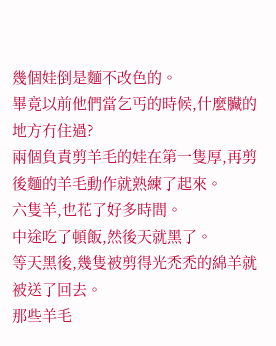幾個娃倒是麵不改色的。
畢竟以前他們當乞丐的時候,什麼臟的地方冇住過?
兩個負責剪羊毛的娃在第一隻厚,再剪後麵的羊毛動作就熟練了起來。
六隻羊,也花了好多時間。
中途吃了頓飯,然後天就黑了。
等天黑後,幾隻被剪得光禿禿的綿羊就被送了回去。
那些羊毛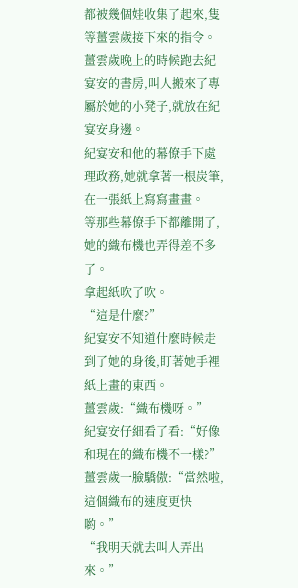都被幾個娃收集了起來,隻等薑雲歲接下來的指令。
薑雲歲晚上的時候跑去紀宴安的書房,叫人搬來了專屬於她的小凳子,就放在紀宴安身邊。
紀宴安和他的幕僚手下處理政務,她就拿著一根炭筆,在一張紙上寫寫畫畫。
等那些幕僚手下都離開了,她的織布機也弄得差不多了。
拿起紙吹了吹。
“這是什麼?”
紀宴安不知道什麼時候走到了她的身後,盯著她手裡紙上畫的東西。
薑雲歲:“織布機呀。”
紀宴安仔細看了看:“好像和現在的織布機不一樣?”
薑雲歲一臉驕傲:“當然啦,這個織布的速度更快喲。”
“我明天就去叫人弄出來。”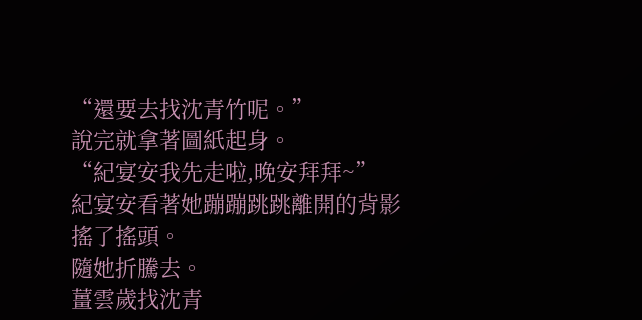“還要去找沈青竹呢。”
說完就拿著圖紙起身。
“紀宴安我先走啦,晚安拜拜~”
紀宴安看著她蹦蹦跳跳離開的背影搖了搖頭。
隨她折騰去。
薑雲歲找沈青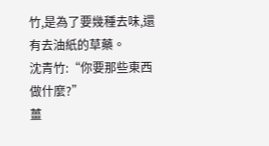竹,是為了要幾種去味,還有去油紙的草藥。
沈青竹:“你要那些東西做什麼?”
薑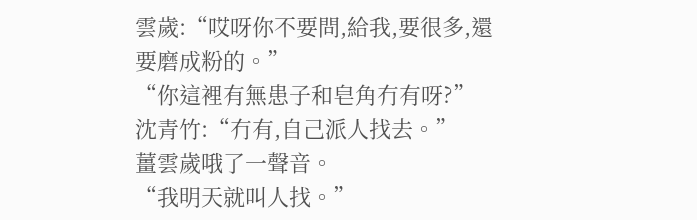雲歲:“哎呀你不要問,給我,要很多,還要磨成粉的。”
“你這裡有無患子和皂角冇有呀?”
沈青竹:“冇有,自己派人找去。”
薑雲歲哦了一聲音。
“我明天就叫人找。”